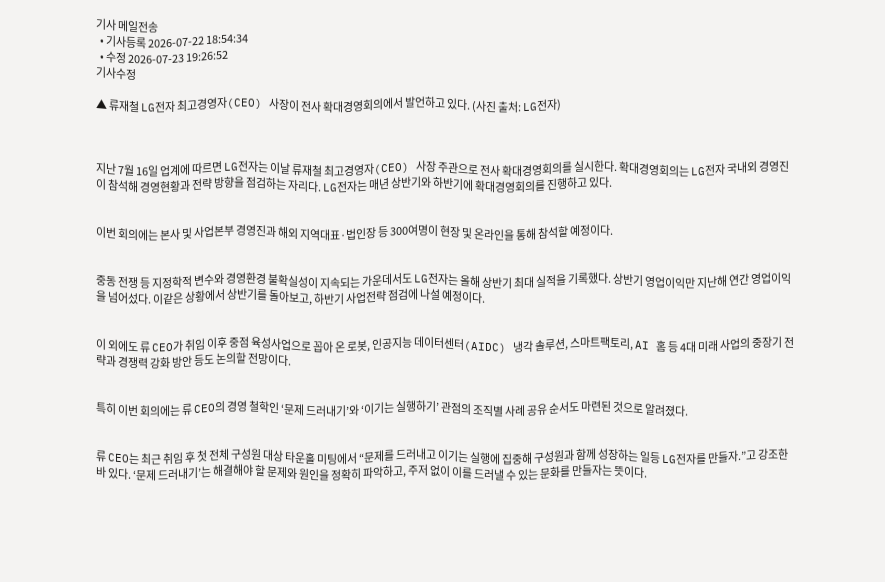기사 메일전송
  • 기사등록 2026-07-22 18:54:34
  • 수정 2026-07-23 19:26:52
기사수정

▲ 류재철 LG전자 최고경영자(CEO) 사장이 전사 확대경영회의에서 발언하고 있다. (사진 출처: LG전자)



지난 7월 16일 업계에 따르면 LG전자는 이날 류재철 최고경영자(CEO) 사장 주관으로 전사 확대경영회의를 실시한다. 확대경영회의는 LG전자 국내외 경영진이 참석해 경영현황과 전략 방향을 점검하는 자리다. LG전자는 매년 상반기와 하반기에 확대경영회의를 진행하고 있다.


이번 회의에는 본사 및 사업본부 경영진과 해외 지역대표·법인장 등 300여명이 현장 및 온라인을 통해 참석할 예정이다.


중동 전쟁 등 지정학적 변수와 경영환경 불확실성이 지속되는 가운데서도 LG전자는 올해 상반기 최대 실적을 기록했다. 상반기 영업이익만 지난해 연간 영업이익을 넘어섰다. 이같은 상황에서 상반기를 돌아보고, 하반기 사업전략 점검에 나설 예정이다.


이 외에도 류 CEO가 취임 이후 중점 육성사업으로 꼽아 온 로봇, 인공지능 데이터센터(AIDC) 냉각 솔루션, 스마트팩토리, AI 홈 등 4대 미래 사업의 중장기 전략과 경쟁력 강화 방안 등도 논의할 전망이다.


특히 이번 회의에는 류 CEO의 경영 철학인 ‘문제 드러내기’와 ‘이기는 실행하기’ 관점의 조직별 사례 공유 순서도 마련된 것으로 알려졌다.


류 CEO는 최근 취임 후 첫 전체 구성원 대상 타운홀 미팅에서 “문제를 드러내고 이기는 실행에 집중해 구성원과 함께 성장하는 일등 LG전자를 만들자.”고 강조한 바 있다. ‘문제 드러내기’는 해결해야 할 문제와 원인을 정확히 파악하고, 주저 없이 이를 드러낼 수 있는 문화를 만들자는 뜻이다.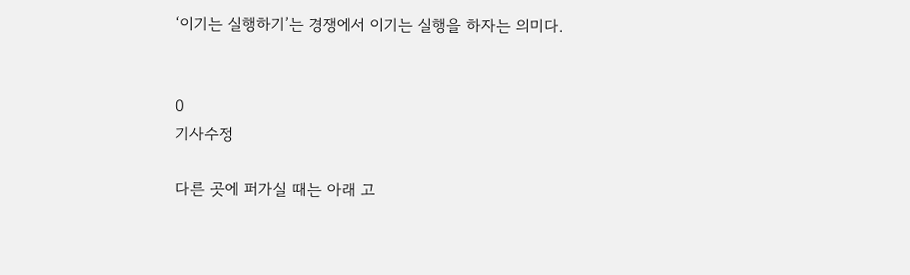‘이기는 실행하기’는 경쟁에서 이기는 실행을 하자는 의미다.


0
기사수정

다른 곳에 퍼가실 때는 아래 고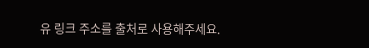유 링크 주소를 출처로 사용해주세요.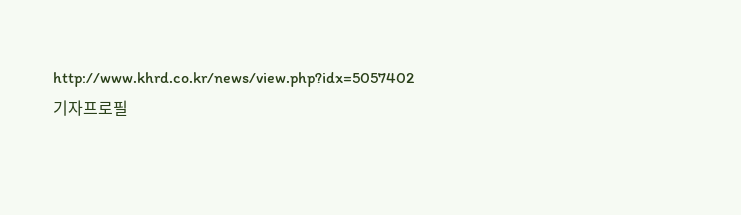http://www.khrd.co.kr/news/view.php?idx=5057402
기자프로필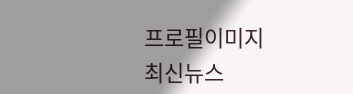프로필이미지
최신뉴스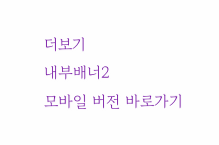더보기
내부배너2
모바일 버전 바로가기